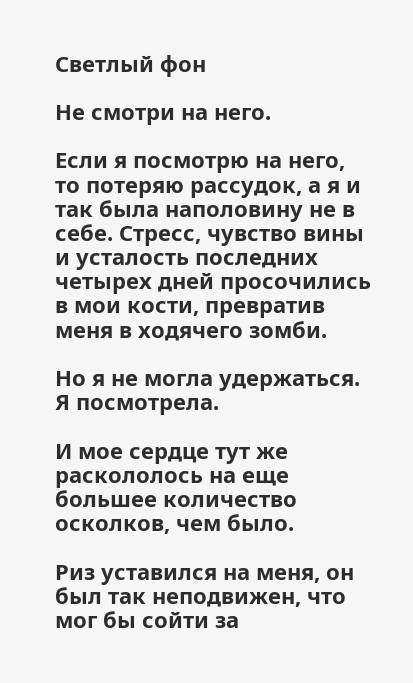Светлый фон

Не смотри на него.

Если я посмотрю на него, то потеряю рассудок, а я и так была наполовину не в себе. Стресс, чувство вины и усталость последних четырех дней просочились в мои кости, превратив меня в ходячего зомби.

Но я не могла удержаться. Я посмотрела.

И мое сердце тут же раскололось на еще большее количество осколков, чем было.

Риз уставился на меня, он был так неподвижен, что мог бы сойти за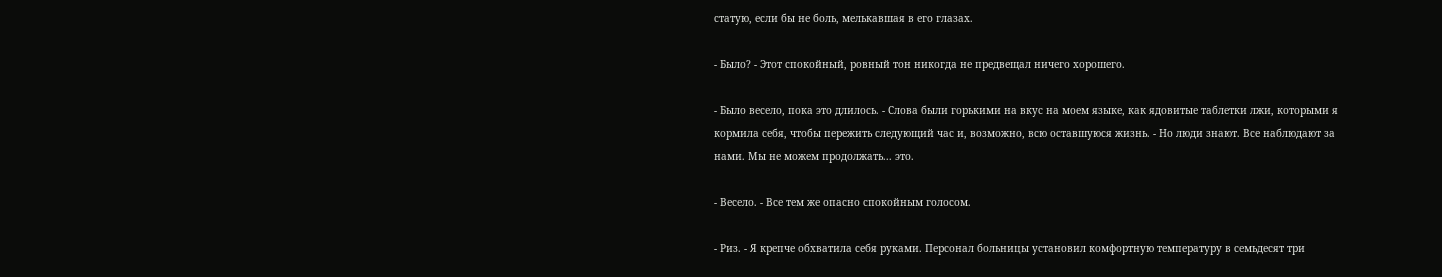статую, если бы не боль, мелькавшая в его глазах.

- Было? - Этот спокойный, ровный тон никогда не предвещал ничего хорошего.

- Было весело, пока это длилось. - Слова были горькими на вкус на моем языке, как ядовитые таблетки лжи, которыми я кормила себя, чтобы пережить следующий час и, возможно, всю оставшуюся жизнь. - Но люди знают. Все наблюдают за нами. Мы не можем продолжать... это.

- Весело. - Все тем же опасно спокойным голосом.

- Риз. - Я крепче обхватила себя руками. Персонал больницы установил комфортную температуру в семьдесят три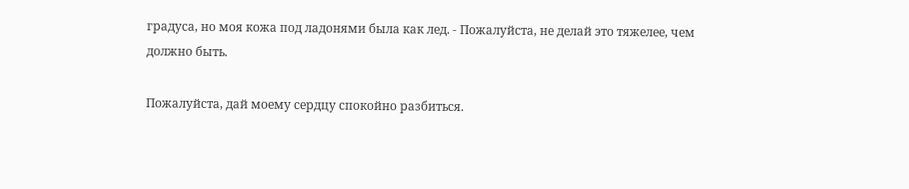градуса, но моя кожа под ладонями была как лед. - Пожалуйста, не делай это тяжелее, чем должно быть.

Пожалуйста, дай моему сердцу спокойно разбиться.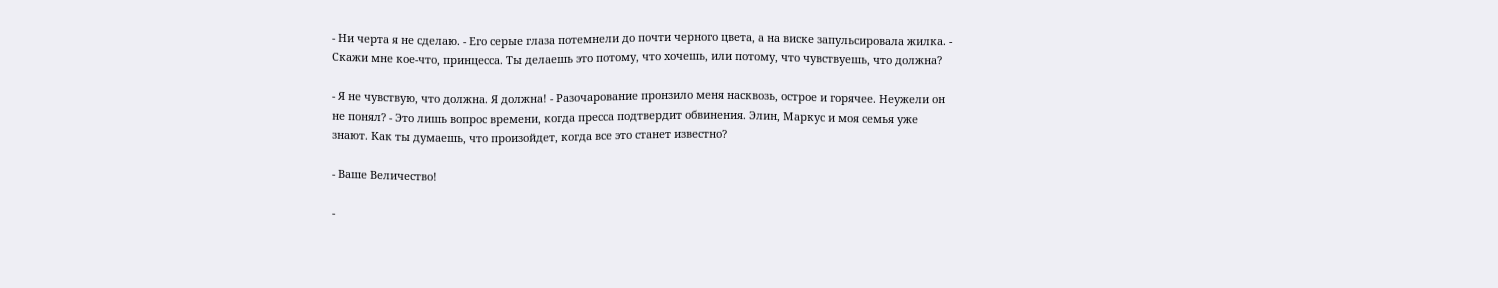- Ни черта я не сделаю. - Его серые глаза потемнели до почти черного цвета, а на виске запульсировала жилка. - Скажи мне кое-что, принцесса. Ты делаешь это потому, что хочешь, или потому, что чувствуешь, что должна?

- Я не чувствую, что должна. Я должна! - Разочарование пронзило меня насквозь, острое и горячее. Неужели он не понял? - Это лишь вопрос времени, когда пресса подтвердит обвинения. Элин, Маркус и моя семья уже знают. Как ты думаешь, что произойдет, когда все это станет известно?

- Ваше Величество!

-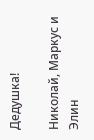Дедушка!

Николай, Маркус и Элин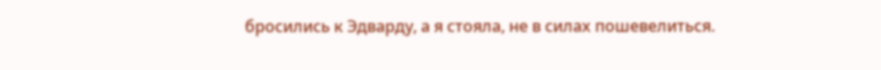бросились к Эдварду, а я стояла, не в силах пошевелиться.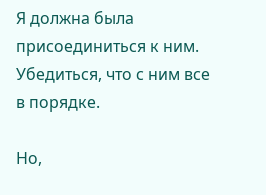Я должна была присоединиться к ним. Убедиться, что с ним все в порядке.

Но,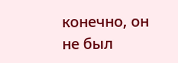конечно, он не был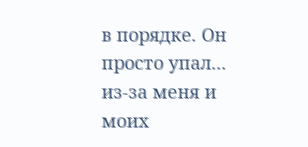в порядке. Он просто упал... из-за меня и моих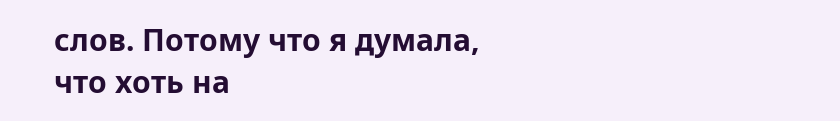слов. Потому что я думала, что хоть на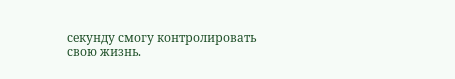секунду смогу контролировать свою жизнь.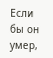Если бы он умер,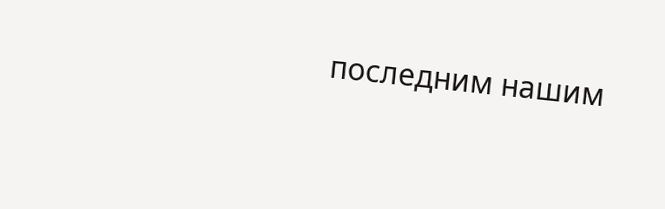последним нашим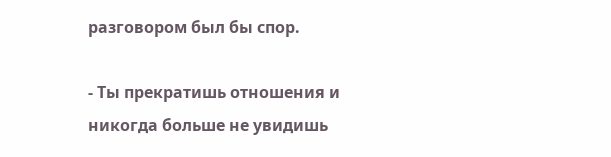разговором был бы спор.

- Ты прекратишь отношения и никогда больше не увидишь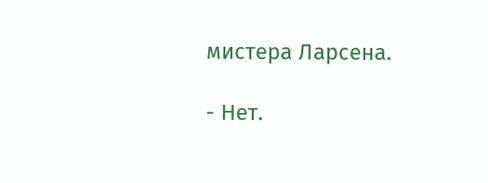мистера Ларсена.

- Нет.